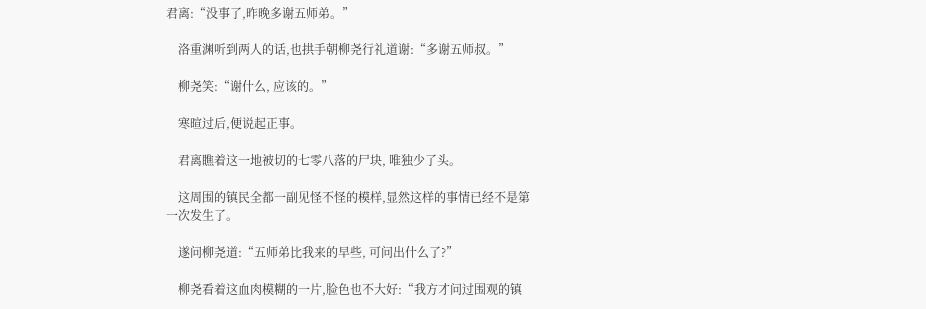君离:“没事了,昨晚多谢五师弟。”

    洛重渊听到两人的话,也拱手朝柳尧行礼道谢:“多谢五师叔。”

    柳尧笑:“谢什么, 应该的。”

    寒暄过后,便说起正事。

    君离瞧着这一地被切的七零八落的尸块, 唯独少了头。

    这周围的镇民全都一副见怪不怪的模样,显然这样的事情已经不是第一次发生了。

    遂问柳尧道:“五师弟比我来的早些, 可问出什么了?”

    柳尧看着这血肉模糊的一片,脸色也不大好:“我方才问过围观的镇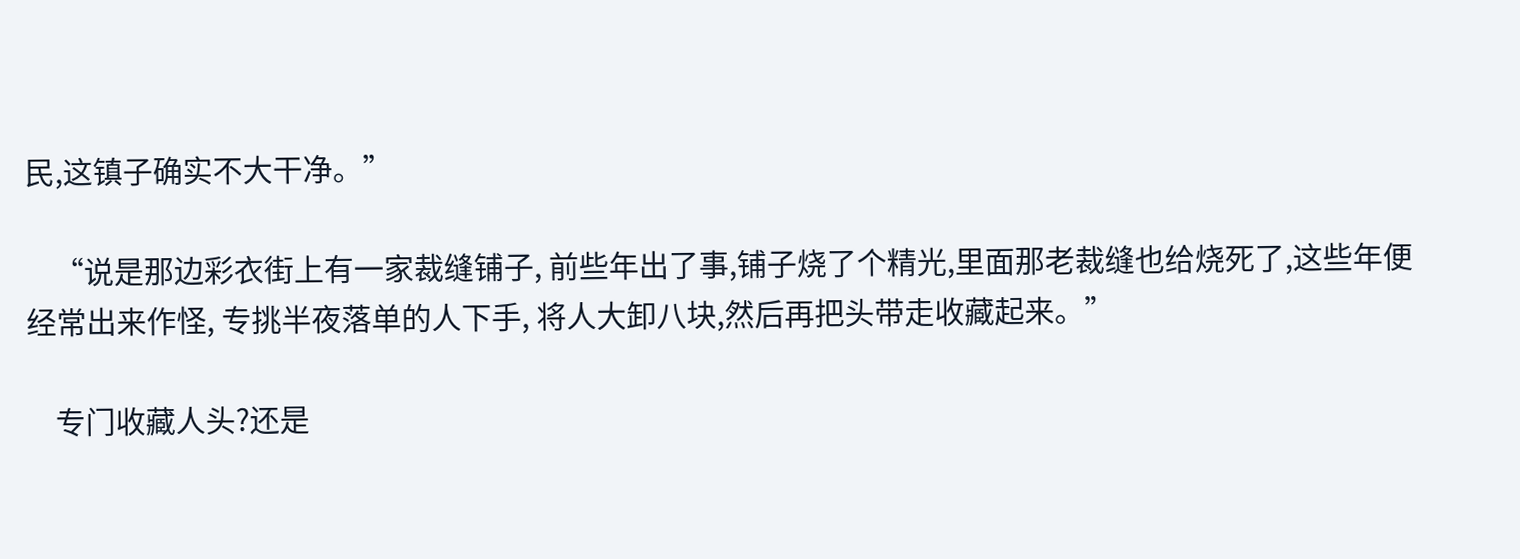民,这镇子确实不大干净。”

    “说是那边彩衣街上有一家裁缝铺子, 前些年出了事,铺子烧了个精光,里面那老裁缝也给烧死了,这些年便经常出来作怪, 专挑半夜落单的人下手, 将人大卸八块,然后再把头带走收藏起来。”

    专门收藏人头?还是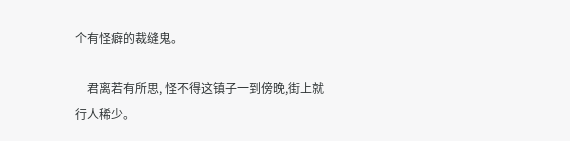个有怪癖的裁缝鬼。

    君离若有所思, 怪不得这镇子一到傍晚,街上就行人稀少。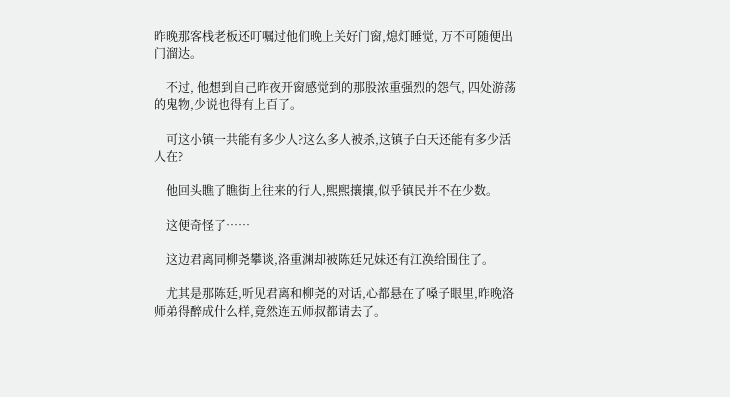昨晚那客栈老板还叮嘱过他们晚上关好门窗,熄灯睡觉, 万不可随便出门溜达。

    不过, 他想到自己昨夜开窗感觉到的那股浓重强烈的怨气, 四处游荡的鬼物,少说也得有上百了。

    可这小镇一共能有多少人?这么多人被杀,这镇子白天还能有多少活人在?

    他回头瞧了瞧街上往来的行人,熙熙攘攘,似乎镇民并不在少数。

    这便奇怪了……

    这边君离同柳尧攀谈,洛重渊却被陈廷兄妹还有江涣给围住了。

    尤其是那陈廷,听见君离和柳尧的对话,心都悬在了嗓子眼里,昨晚洛师弟得醉成什么样,竟然连五师叔都请去了。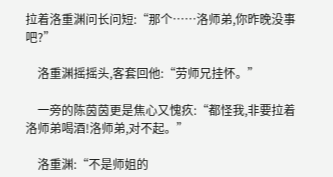拉着洛重渊问长问短:“那个……洛师弟,你昨晚没事吧?”

    洛重渊摇摇头,客套回他:“劳师兄挂怀。”

    一旁的陈茵茵更是焦心又愧疚:“都怪我,非要拉着洛师弟喝酒!洛师弟,对不起。”

    洛重渊:“不是师姐的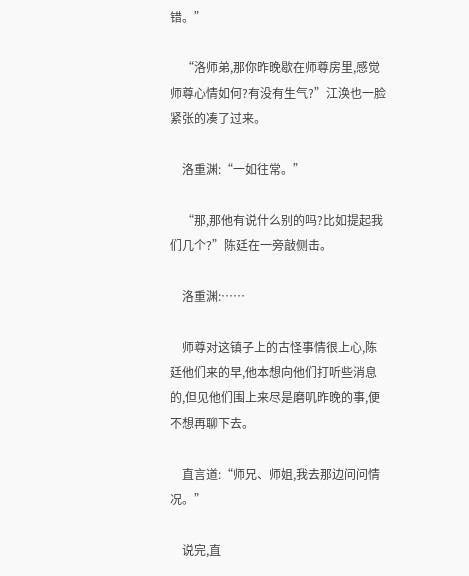错。”

    “洛师弟,那你昨晚歇在师尊房里,感觉师尊心情如何?有没有生气?”江涣也一脸紧张的凑了过来。

    洛重渊:“一如往常。”

    “那,那他有说什么别的吗?比如提起我们几个?”陈廷在一旁敲侧击。

    洛重渊:……

    师尊对这镇子上的古怪事情很上心,陈廷他们来的早,他本想向他们打听些消息的,但见他们围上来尽是磨叽昨晚的事,便不想再聊下去。

    直言道:“师兄、师姐,我去那边问问情况。”

    说完,直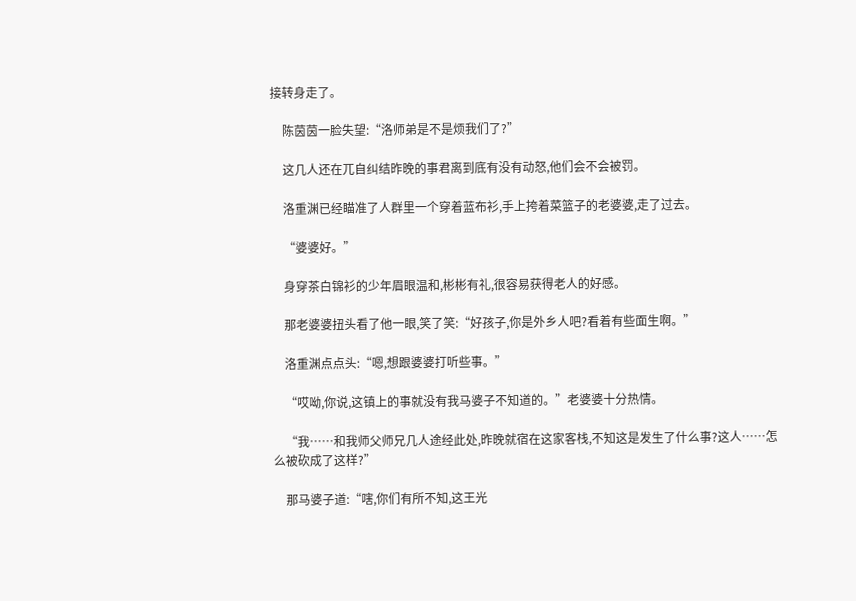接转身走了。

    陈茵茵一脸失望:“洛师弟是不是烦我们了?”

    这几人还在兀自纠结昨晚的事君离到底有没有动怒,他们会不会被罚。

    洛重渊已经瞄准了人群里一个穿着蓝布衫,手上挎着菜篮子的老婆婆,走了过去。

    “婆婆好。”

    身穿茶白锦衫的少年眉眼温和,彬彬有礼,很容易获得老人的好感。

    那老婆婆扭头看了他一眼,笑了笑:“好孩子,你是外乡人吧?看着有些面生啊。”

    洛重渊点点头:“嗯,想跟婆婆打听些事。”

    “哎呦,你说,这镇上的事就没有我马婆子不知道的。”老婆婆十分热情。

    “我……和我师父师兄几人途经此处,昨晚就宿在这家客栈,不知这是发生了什么事?这人……怎么被砍成了这样?”

    那马婆子道:“嗐,你们有所不知,这王光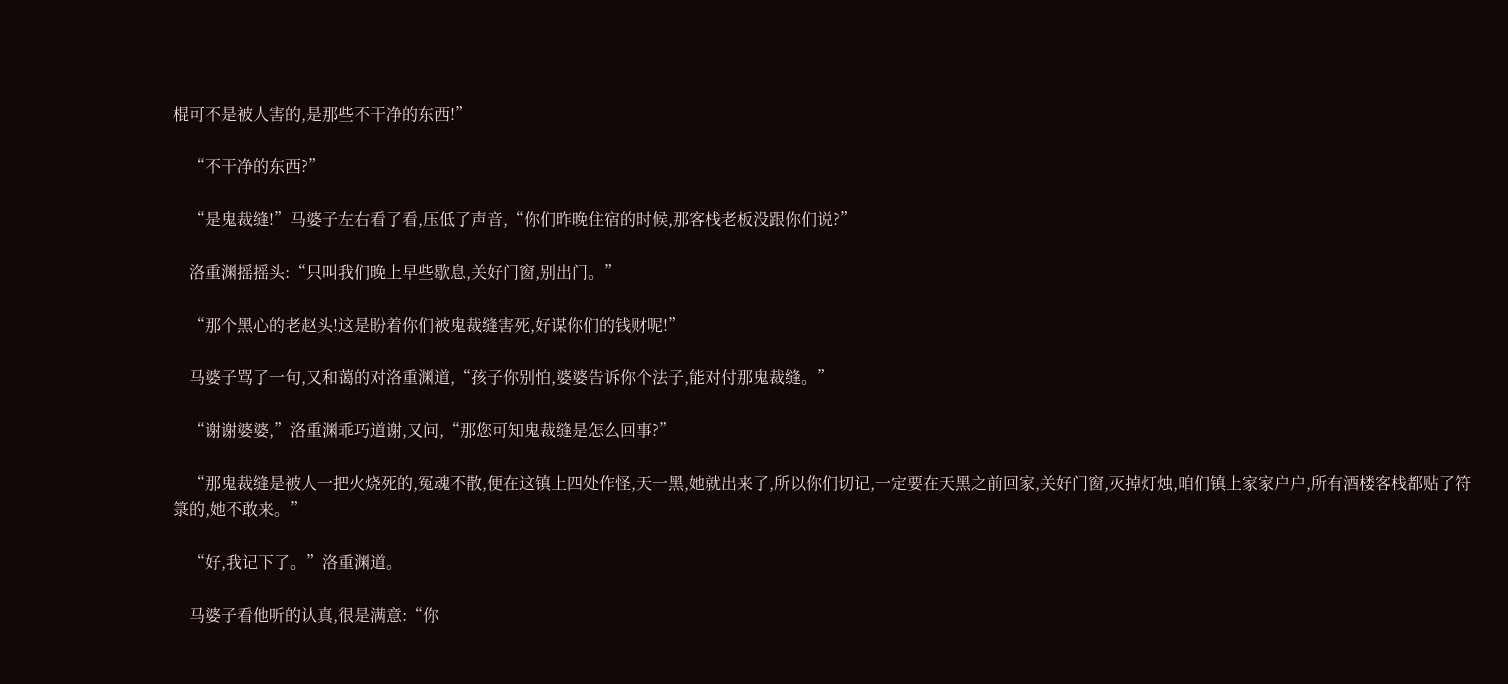棍可不是被人害的,是那些不干净的东西!”

    “不干净的东西?”

    “是鬼裁缝!”马婆子左右看了看,压低了声音,“你们昨晚住宿的时候,那客栈老板没跟你们说?”

    洛重渊摇摇头:“只叫我们晚上早些歇息,关好门窗,别出门。”

    “那个黑心的老赵头!这是盼着你们被鬼裁缝害死,好谋你们的钱财呢!”

    马婆子骂了一句,又和蔼的对洛重渊道,“孩子你别怕,婆婆告诉你个法子,能对付那鬼裁缝。”

    “谢谢婆婆,”洛重渊乖巧道谢,又问,“那您可知鬼裁缝是怎么回事?”

    “那鬼裁缝是被人一把火烧死的,冤魂不散,便在这镇上四处作怪,天一黑,她就出来了,所以你们切记,一定要在天黑之前回家,关好门窗,灭掉灯烛,咱们镇上家家户户,所有酒楼客栈都贴了符箓的,她不敢来。”

    “好,我记下了。”洛重渊道。

    马婆子看他听的认真,很是满意:“你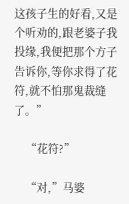这孩子生的好看,又是个听劝的,跟老婆子我投缘,我便把那个方子告诉你,等你求得了花符,就不怕那鬼裁缝了。”

    “花符?”

    “对,”马婆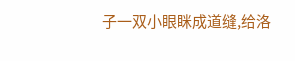子一双小眼眯成道缝,给洛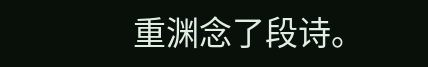重渊念了段诗。